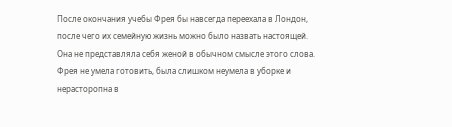После окончания учебы Фрея бы навсегда переехала в Лондон, после чего их семейную жизнь можно было назвать настоящей. Она не представляла себя женой в обычном смысле этого слова. Фрея не умела готовить, была слишком неумела в уборке и нерасторопна в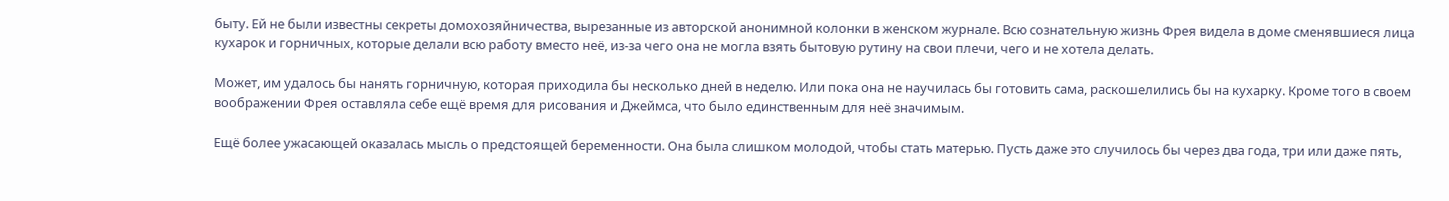быту. Ей не были известны секреты домохозяйничества, вырезанные из авторской анонимной колонки в женском журнале. Всю сознательную жизнь Фрея видела в доме сменявшиеся лица кухарок и горничных, которые делали всю работу вместо неё, из-за чего она не могла взять бытовую рутину на свои плечи, чего и не хотела делать.

Может, им удалось бы нанять горничную, которая приходила бы несколько дней в неделю. Или пока она не научилась бы готовить сама, раскошелились бы на кухарку. Кроме того в своем воображении Фрея оставляла себе ещё время для рисования и Джеймса, что было единственным для неё значимым.

Ещё более ужасающей оказалась мысль о предстоящей беременности. Она была слишком молодой, чтобы стать матерью. Пусть даже это случилось бы через два года, три или даже пять,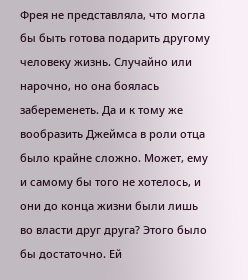Фрея не представляла, что могла бы быть готова подарить другому человеку жизнь. Случайно или нарочно, но она боялась забеременеть. Да и к тому же вообразить Джеймса в роли отца было крайне сложно. Может, ему и самому бы того не хотелось, и они до конца жизни были лишь во власти друг друга? Этого было бы достаточно. Ей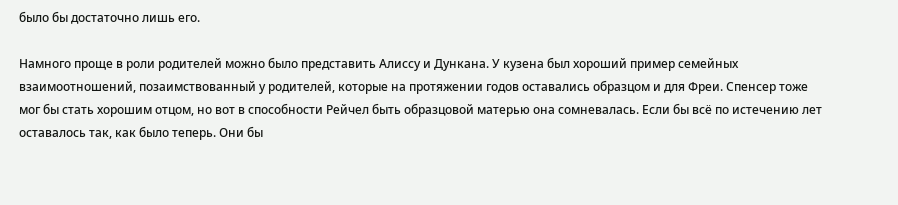было бы достаточно лишь его.

Намного проще в роли родителей можно было представить Алиссу и Дункана. У кузена был хороший пример семейных взаимоотношений, позаимствованный у родителей, которые на протяжении годов оставались образцом и для Фреи. Спенсер тоже мог бы стать хорошим отцом, но вот в способности Рейчел быть образцовой матерью она сомневалась. Если бы всё по истечению лет оставалось так, как было теперь. Они бы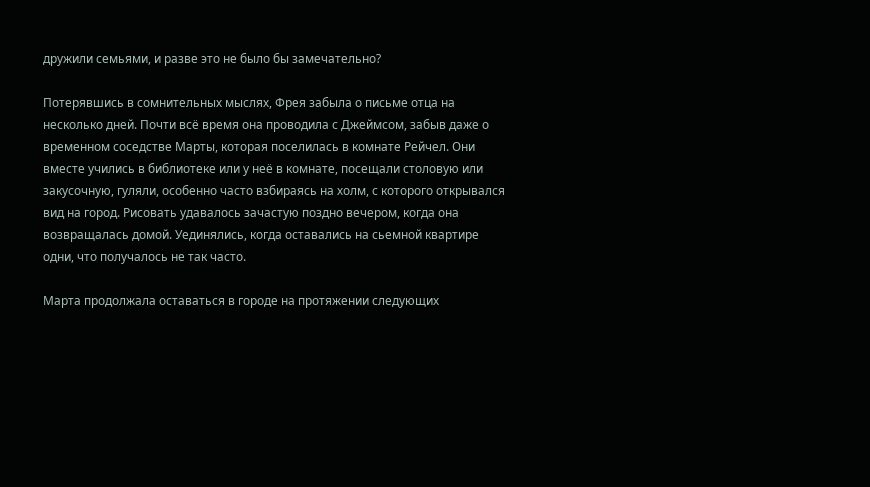дружили семьями, и разве это не было бы замечательно?

Потерявшись в сомнительных мыслях, Фрея забыла о письме отца на несколько дней. Почти всё время она проводила с Джеймсом, забыв даже о временном соседстве Марты, которая поселилась в комнате Рейчел. Они вместе учились в библиотеке или у неё в комнате, посещали столовую или закусочную, гуляли, особенно часто взбираясь на холм, с которого открывался вид на город. Рисовать удавалось зачастую поздно вечером, когда она возвращалась домой. Уединялись, когда оставались на сьемной квартире одни, что получалось не так часто.

Марта продолжала оставаться в городе на протяжении следующих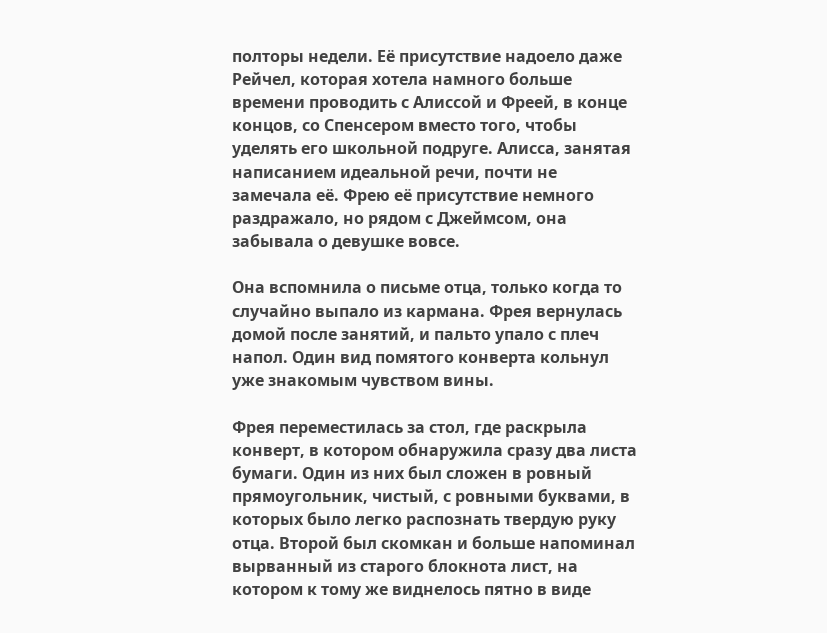полторы недели. Её присутствие надоело даже Рейчел, которая хотела намного больше времени проводить с Алиссой и Фреей, в конце концов, со Спенсером вместо того, чтобы уделять его школьной подруге. Алисса, занятая написанием идеальной речи, почти не замечала её. Фрею её присутствие немного раздражало, но рядом с Джеймсом, она забывала о девушке вовсе.

Она вспомнила о письме отца, только когда то случайно выпало из кармана. Фрея вернулась домой после занятий, и пальто упало с плеч напол. Один вид помятого конверта кольнул уже знакомым чувством вины.

Фрея переместилась за стол, где раскрыла конверт, в котором обнаружила сразу два листа бумаги. Один из них был сложен в ровный прямоугольник, чистый, с ровными буквами, в которых было легко распознать твердую руку отца. Второй был скомкан и больше напоминал вырванный из старого блокнота лист, на котором к тому же виднелось пятно в виде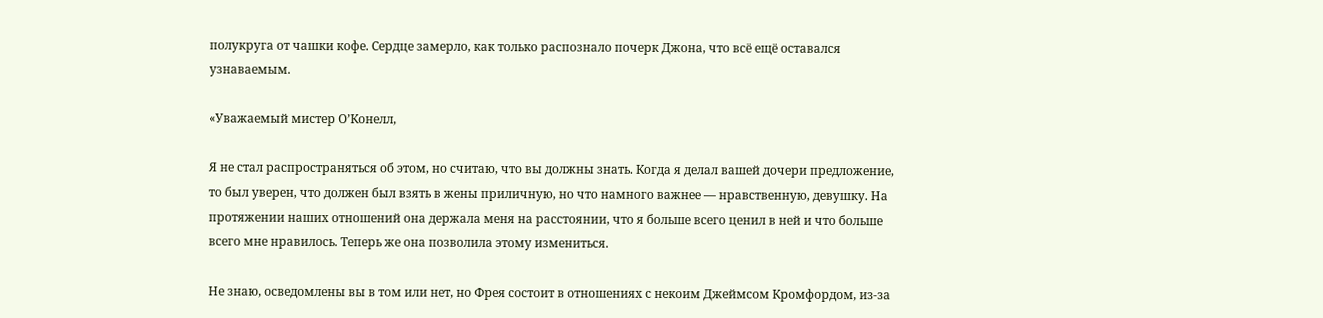полукруга от чашки кофе. Сердце замерло, как только распознало почерк Джона, что всё ещё оставался узнаваемым.

«Уважаемый мистер О’Конелл,

Я не стал распространяться об этом, но считаю, что вы должны знать. Когда я делал вашей дочери предложение, то был уверен, что должен был взять в жены приличную, но что намного важнее — нравственную, девушку. На протяжении наших отношений она держала меня на расстоянии, что я больше всего ценил в ней и что больше всего мне нравилось. Теперь же она позволила этому измениться.

Не знаю, осведомлены вы в том или нет, но Фрея состоит в отношениях с некоим Джеймсом Кромфордом, из-за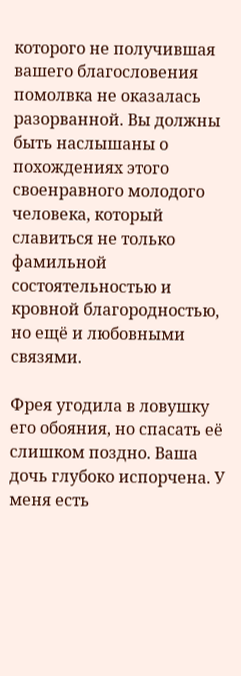которого не получившая вашего благословения помолвка не оказалась разорванной. Вы должны быть наслышаны о похождениях этого своенравного молодого человека, который славиться не только фамильной состоятельностью и кровной благородностью, но ещё и любовными связями.

Фрея угодила в ловушку его обояния, но спасать её слишком поздно. Ваша дочь глубоко испорчена. У меня есть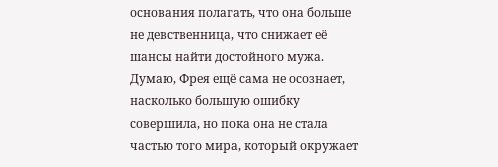основания полагать, что она больше не девственница, что снижает её шансы найти достойного мужа. Думаю, Фрея ещё сама не осознает, насколько большую ошибку совершила, но пока она не стала частью того мира, который окружает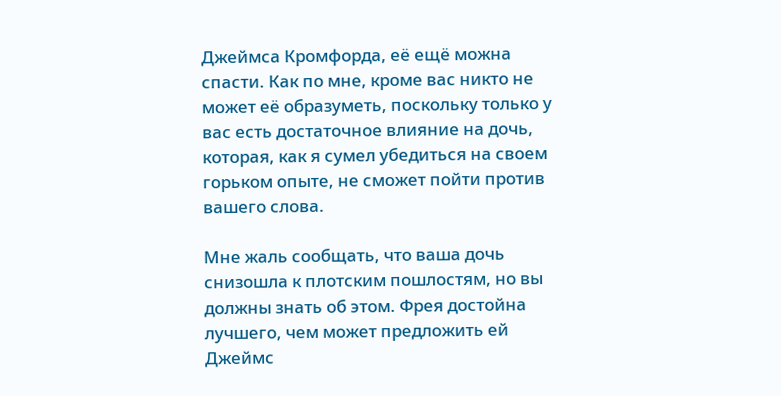Джеймса Кромфорда, её ещё можна спасти. Как по мне, кроме вас никто не может её образуметь, поскольку только у вас есть достаточное влияние на дочь, которая, как я сумел убедиться на своем горьком опыте, не сможет пойти против вашего слова.

Мне жаль сообщать, что ваша дочь снизошла к плотским пошлостям, но вы должны знать об этом. Фрея достойна лучшего, чем может предложить ей Джеймс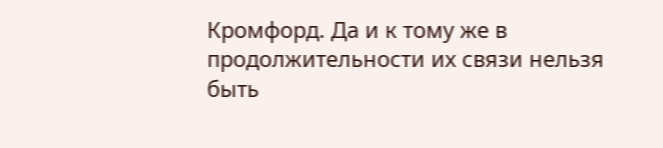Кромфорд. Да и к тому же в продолжительности их связи нельзя быть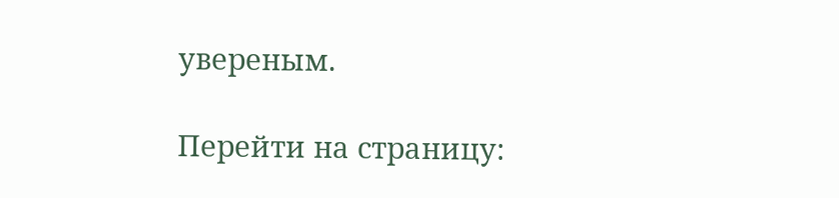увереным.

Перейти на страницу: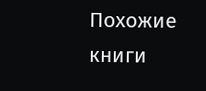Похожие книги